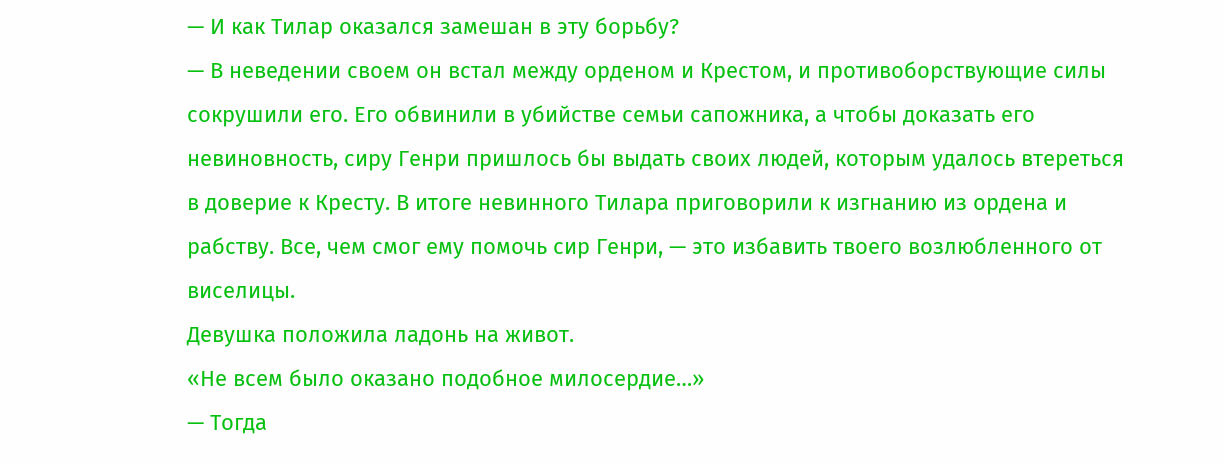— И как Тилар оказался замешан в эту борьбу?
— В неведении своем он встал между орденом и Крестом, и противоборствующие силы сокрушили его. Его обвинили в убийстве семьи сапожника, а чтобы доказать его невиновность, сиру Генри пришлось бы выдать своих людей, которым удалось втереться в доверие к Кресту. В итоге невинного Тилара приговорили к изгнанию из ордена и рабству. Все, чем смог ему помочь сир Генри, — это избавить твоего возлюбленного от виселицы.
Девушка положила ладонь на живот.
«Не всем было оказано подобное милосердие…»
— Тогда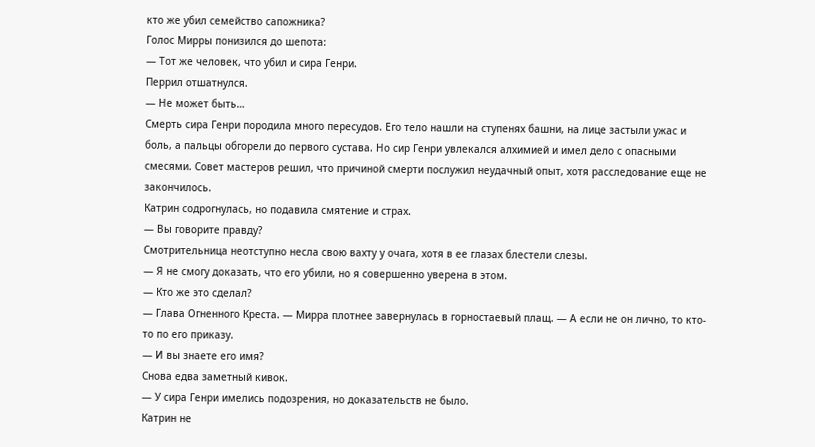кто же убил семейство сапожника?
Голос Мирры понизился до шепота:
— Тот же человек, что убил и сира Генри.
Перрил отшатнулся.
— Не может быть…
Смерть сира Генри породила много пересудов. Его тело нашли на ступенях башни, на лице застыли ужас и боль, а пальцы обгорели до первого сустава. Но сир Генри увлекался алхимией и имел дело с опасными смесями. Совет мастеров решил, что причиной смерти послужил неудачный опыт, хотя расследование еще не закончилось.
Катрин содрогнулась, но подавила смятение и страх.
— Вы говорите правду?
Смотрительница неотступно несла свою вахту у очага, хотя в ее глазах блестели слезы.
— Я не смогу доказать, что его убили, но я совершенно уверена в этом.
— Кто же это сделал?
— Глава Огненного Креста. — Мирра плотнее завернулась в горностаевый плащ. — А если не он лично, то кто-то по его приказу.
— И вы знаете его имя?
Снова едва заметный кивок.
— У сира Генри имелись подозрения, но доказательств не было.
Катрин не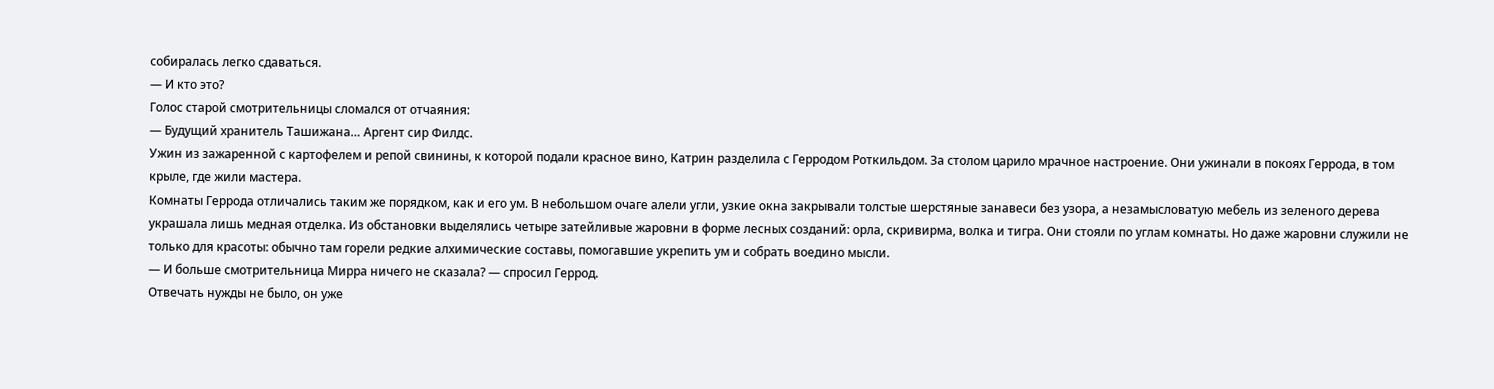собиралась легко сдаваться.
— И кто это?
Голос старой смотрительницы сломался от отчаяния:
— Будущий хранитель Ташижана… Аргент сир Филдс.
Ужин из зажаренной с картофелем и репой свинины, к которой подали красное вино, Катрин разделила с Герродом Роткильдом. За столом царило мрачное настроение. Они ужинали в покоях Геррода, в том крыле, где жили мастера.
Комнаты Геррода отличались таким же порядком, как и его ум. В небольшом очаге алели угли, узкие окна закрывали толстые шерстяные занавеси без узора, а незамысловатую мебель из зеленого дерева украшала лишь медная отделка. Из обстановки выделялись четыре затейливые жаровни в форме лесных созданий: орла, скривирма, волка и тигра. Они стояли по углам комнаты. Но даже жаровни служили не только для красоты: обычно там горели редкие алхимические составы, помогавшие укрепить ум и собрать воедино мысли.
— И больше смотрительница Мирра ничего не сказала? — спросил Геррод.
Отвечать нужды не было, он уже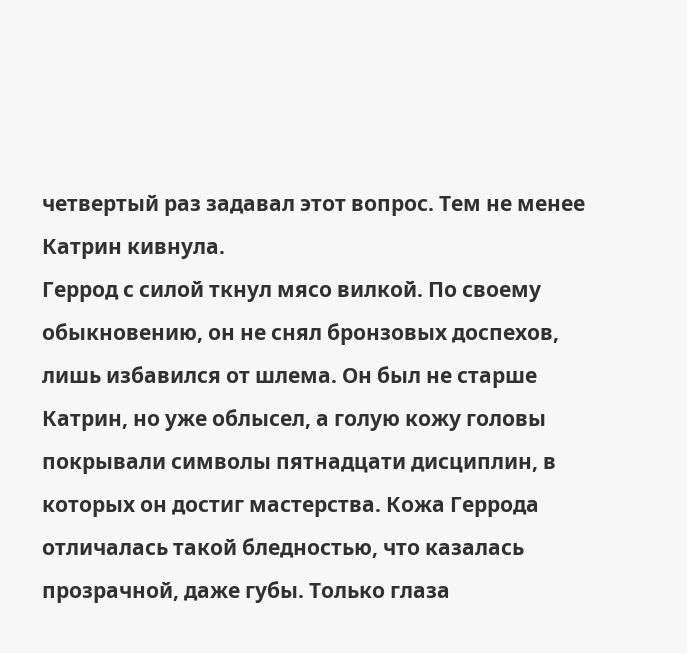четвертый раз задавал этот вопрос. Тем не менее Катрин кивнула.
Геррод с силой ткнул мясо вилкой. По своему обыкновению, он не снял бронзовых доспехов, лишь избавился от шлема. Он был не старше Катрин, но уже облысел, а голую кожу головы покрывали символы пятнадцати дисциплин, в которых он достиг мастерства. Кожа Геррода отличалась такой бледностью, что казалась прозрачной, даже губы. Только глаза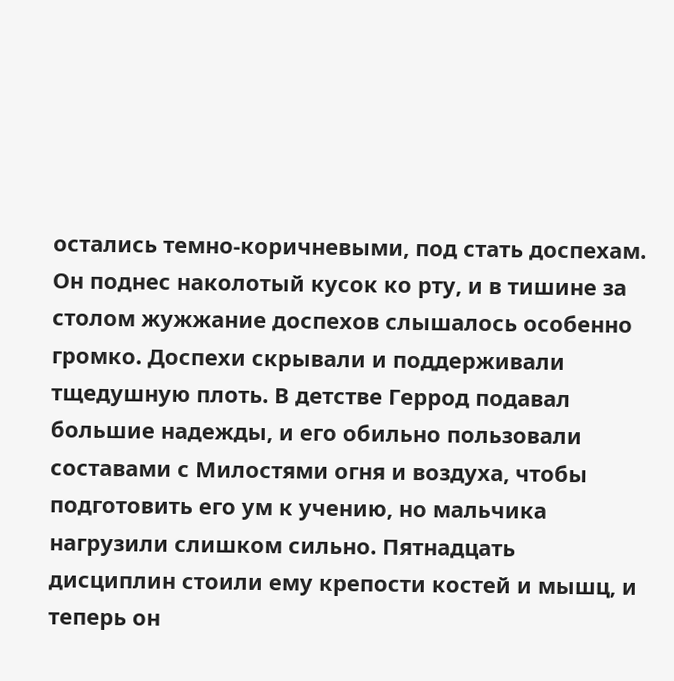остались темно-коричневыми, под стать доспехам.
Он поднес наколотый кусок ко рту, и в тишине за столом жужжание доспехов слышалось особенно громко. Доспехи скрывали и поддерживали тщедушную плоть. В детстве Геррод подавал большие надежды, и его обильно пользовали составами с Милостями огня и воздуха, чтобы подготовить его ум к учению, но мальчика нагрузили слишком сильно. Пятнадцать дисциплин стоили ему крепости костей и мышц, и теперь он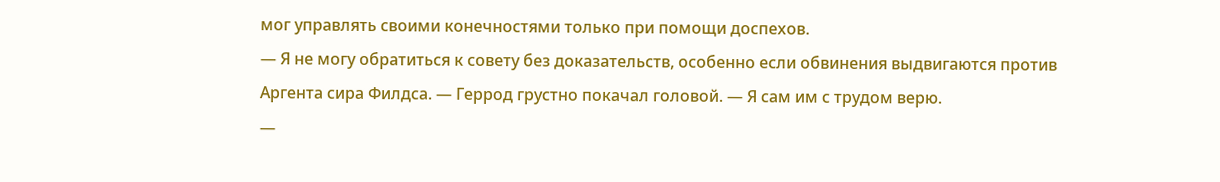мог управлять своими конечностями только при помощи доспехов.
— Я не могу обратиться к совету без доказательств, особенно если обвинения выдвигаются против Аргента сира Филдса. — Геррод грустно покачал головой. — Я сам им с трудом верю.
—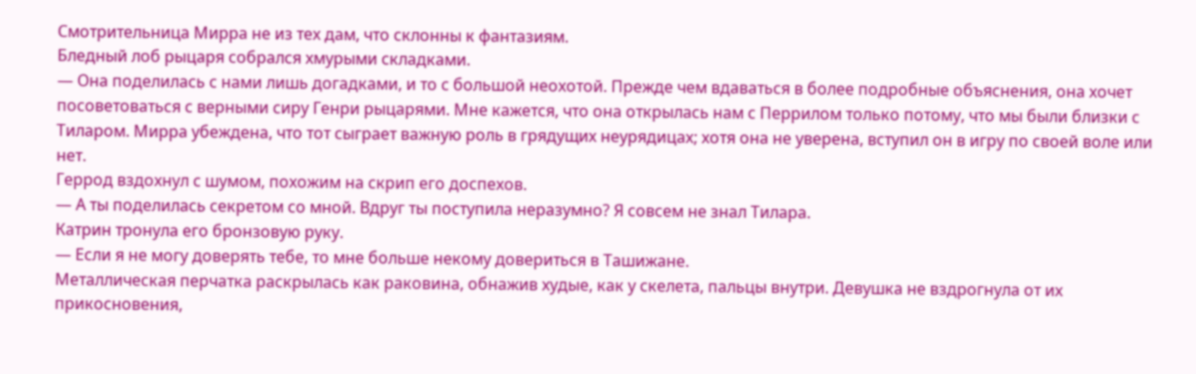Смотрительница Мирра не из тех дам, что склонны к фантазиям.
Бледный лоб рыцаря собрался хмурыми складками.
— Она поделилась с нами лишь догадками, и то с большой неохотой. Прежде чем вдаваться в более подробные объяснения, она хочет посоветоваться с верными сиру Генри рыцарями. Мне кажется, что она открылась нам с Перрилом только потому, что мы были близки с Тиларом. Мирра убеждена, что тот сыграет важную роль в грядущих неурядицах; хотя она не уверена, вступил он в игру по своей воле или нет.
Геррод вздохнул с шумом, похожим на скрип его доспехов.
— А ты поделилась секретом со мной. Вдруг ты поступила неразумно? Я совсем не знал Тилара.
Катрин тронула его бронзовую руку.
— Если я не могу доверять тебе, то мне больше некому довериться в Ташижане.
Металлическая перчатка раскрылась как раковина, обнажив худые, как у скелета, пальцы внутри. Девушка не вздрогнула от их прикосновения,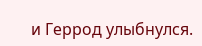и Геррод улыбнулся.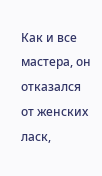Как и все мастера, он отказался от женских ласк,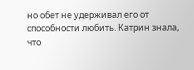но обет не удерживал его от способности любить. Катрин знала, что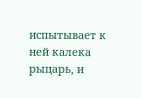испытывает к ней калека рыцарь, и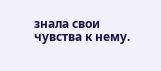знала свои чувства к нему.